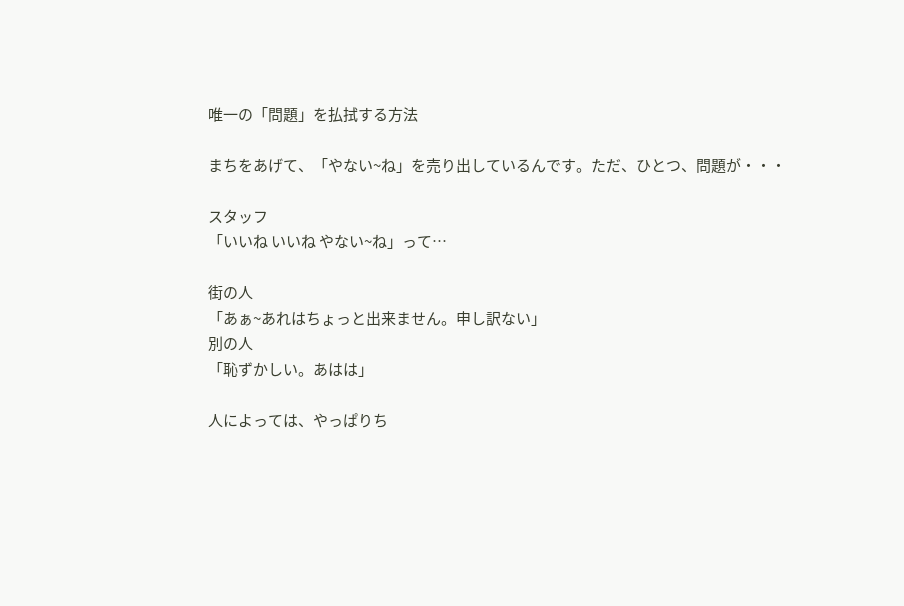唯一の「問題」を払拭する方法

まちをあげて、「やない~ね」を売り出しているんです。ただ、ひとつ、問題が・・・

スタッフ
「いいね いいね やない~ね」って…

街の人
「あぁ~あれはちょっと出来ません。申し訳ない」
別の人
「恥ずかしい。あはは」

人によっては、やっぱりち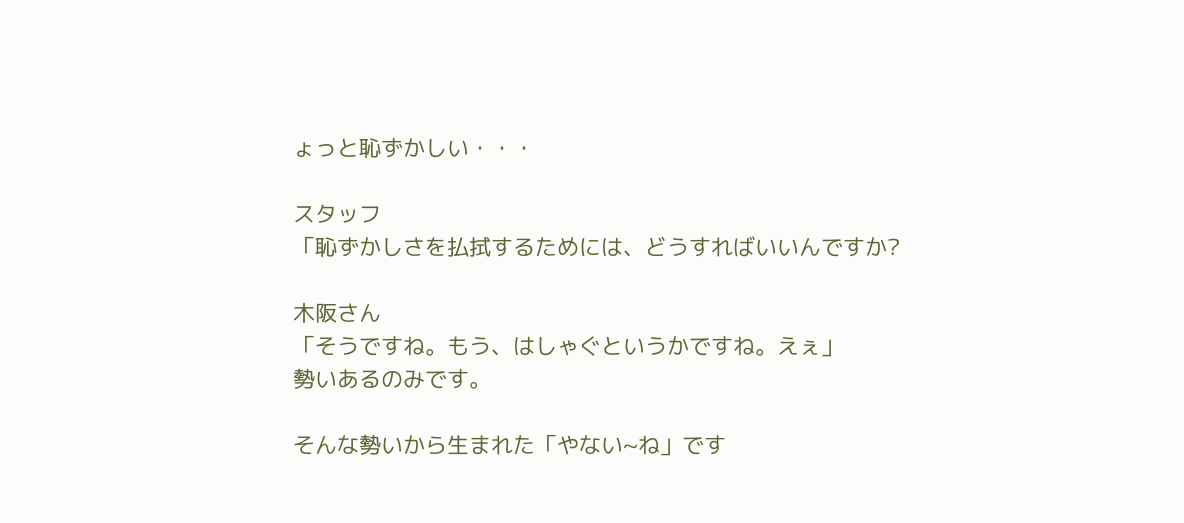ょっと恥ずかしい・・・

スタッフ
「恥ずかしさを払拭するためには、どうすればいいんですか?

木阪さん
「そうですね。もう、はしゃぐというかですね。えぇ」
勢いあるのみです。

そんな勢いから生まれた「やない~ね」です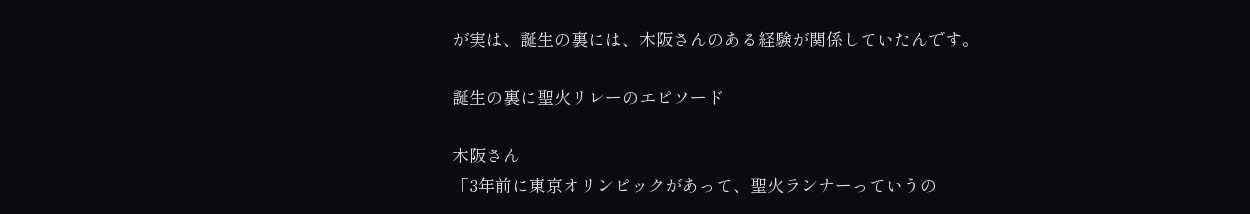が実は、誕生の裏には、木阪さんのある経験が関係していたんです。

誕生の裏に聖火リレーのエピソード

木阪さん
「3年前に東京オリンピックがあって、聖火ランナーっていうの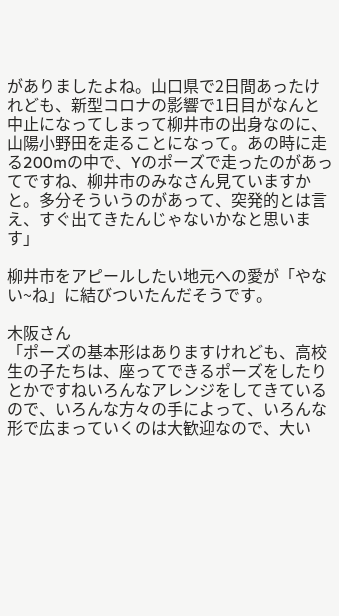がありましたよね。山口県で2日間あったけれども、新型コロナの影響で1日目がなんと中止になってしまって柳井市の出身なのに、山陽小野田を走ることになって。あの時に走る200mの中で、Yのポーズで走ったのがあってですね、柳井市のみなさん見ていますかと。多分そういうのがあって、突発的とは言え、すぐ出てきたんじゃないかなと思います」

柳井市をアピールしたい地元への愛が「やない~ね」に結びついたんだそうです。

木阪さん
「ポーズの基本形はありますけれども、高校生の子たちは、座ってできるポーズをしたりとかですねいろんなアレンジをしてきているので、いろんな方々の手によって、いろんな形で広まっていくのは大歓迎なので、大い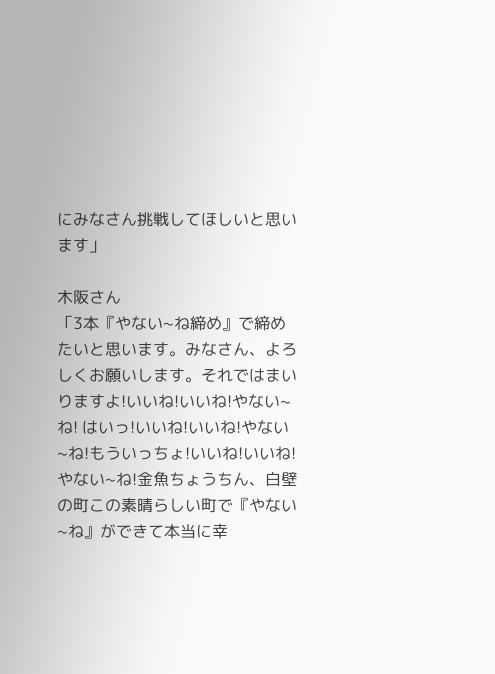にみなさん挑戦してほしいと思います」

木阪さん
「3本『やない~ね締め』で締めたいと思います。みなさん、よろしくお願いします。それではまいりますよ!いいね!いいね!やない~ね! はいっ!いいね!いいね!やない~ね!もういっちょ!いいね!いいね!やない~ね!金魚ちょうちん、白壁の町この素晴らしい町で『やない~ね』ができて本当に幸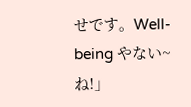せです。Well-being やない~ね!」